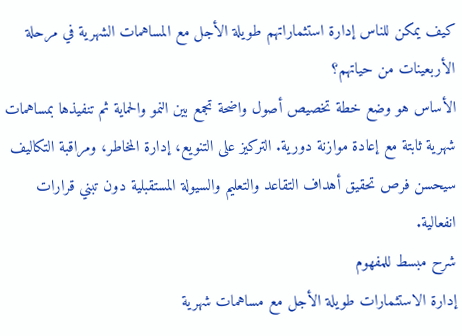كيف يمكن للناس إدارة استثماراتهم طويلة الأجل مع المساهمات الشهرية في مرحلة الأربعينات من حياتهم؟
الأساس هو وضع خطة تخصيص أصول واضحة تجمع بين النمو والحماية ثم تنفيذها بمساهمات شهرية ثابتة مع إعادة موازنة دورية. التركيز على التنويع، إدارة المخاطر، ومراقبة التكاليف سيحسن فرص تحقيق أهداف التقاعد والتعليم والسيولة المستقبلية دون تبني قرارات انفعالية.
شرح مبسط للمفهوم
إدارة الاستثمارات طويلة الأجل مع مساهمات شهرية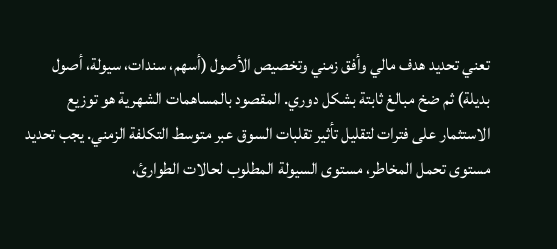تعني تحديد هدف مالي وأفق زمني وتخصيص الأصول (أسهم، سندات، سيولة، أصول بديلة) ثم ضخ مبالغ ثابتة بشكل دوري. المقصود بالمساهمات الشهرية هو توزيع الاستثمار على فترات لتقليل تأثير تقلبات السوق عبر متوسط التكلفة الزمني. يجب تحديد مستوى تحمل المخاطر، مستوى السيولة المطلوب لحالات الطوارئ،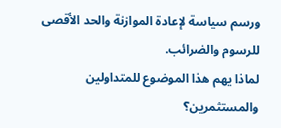ورسم سياسة لإعادة الموازنة والحد الأقصى للرسوم والضرائب.
لماذا يهم هذا الموضوع للمتداولين والمستثمرين؟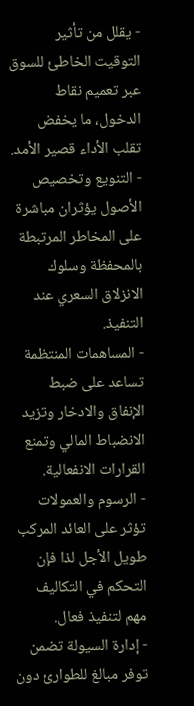- يقلل من تأثير التوقيت الخاطئ للسوق عبر تعميم نقاط الدخول، ما يخفض تقلب الأداء قصير الأمد.
- التنويع وتخصيص الأصول يؤثران مباشرة على المخاطر المرتبطة بالمحفظة وسلوك الانزلاق السعري عند التنفيذ.
- المساهمات المنتظمة تساعد على ضبط الإنفاق والادخار وتزيد الانضباط المالي وتمنع القرارات الانفعالية.
- الرسوم والعمولات تؤثر على العائد المركب طويل الأجل لذا فإن التحكم في التكاليف مهم لتنفيذ فعال.
- إدارة السيولة تضمن توفر مبالغ للطوارئ دون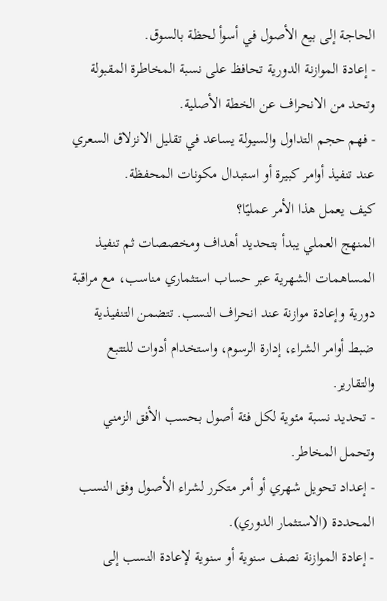الحاجة إلى بيع الأصول في أسوأ لحظة بالسوق.
- إعادة الموازنة الدورية تحافظ على نسبة المخاطرة المقبولة وتحد من الانحراف عن الخطة الأصلية.
- فهم حجم التداول والسيولة يساعد في تقليل الانزلاق السعري عند تنفيذ أوامر كبيرة أو استبدال مكونات المحفظة.
كيف يعمل هذا الأمر عمليًا؟
المنهج العملي يبدأ بتحديد أهداف ومخصصات ثم تنفيذ المساهمات الشهرية عبر حساب استثماري مناسب، مع مراقبة دورية وإعادة موازنة عند انحراف النسب. تتضمن التنفيذية ضبط أوامر الشراء، إدارة الرسوم، واستخدام أدوات للتتبع والتقارير.
- تحديد نسبة مئوية لكل فئة أصول بحسب الأفق الزمني وتحمل المخاطر.
- إعداد تحويل شهري أو أمر متكرر لشراء الأصول وفق النسب المحددة (الاستثمار الدوري).
- إعادة الموازنة نصف سنوية أو سنوية لإعادة النسب إلى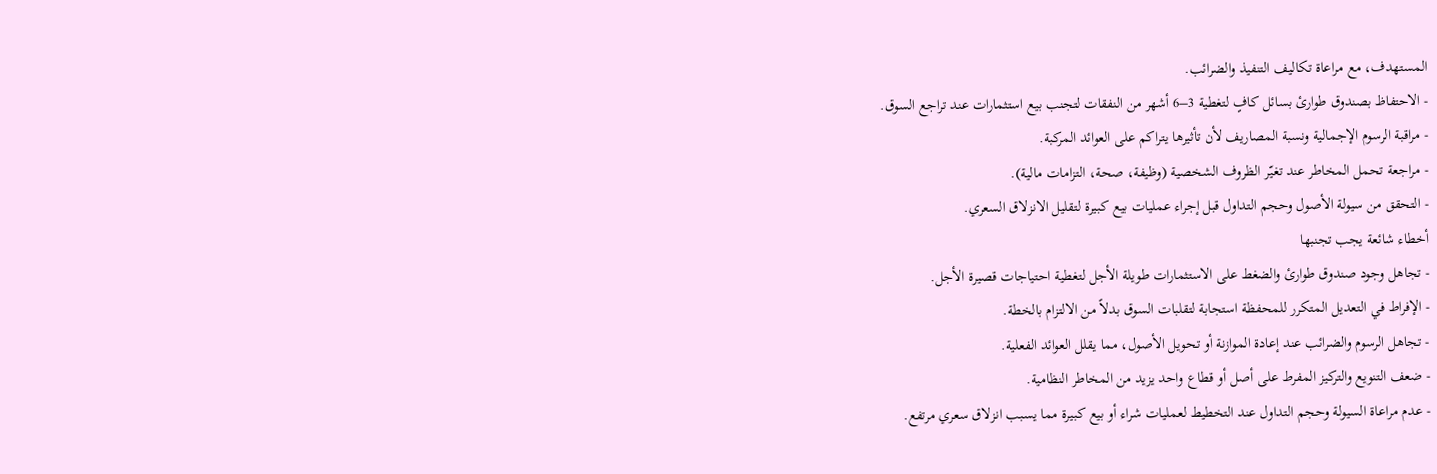المستهدف، مع مراعاة تكاليف التنفيذ والضرائب.
- الاحتفاظ بصندوق طوارئ بسائل كافٍ لتغطية 3–6 أشهر من النفقات لتجنب بيع استثمارات عند تراجع السوق.
- مراقبة الرسوم الإجمالية ونسبة المصاريف لأن تأثيرها يتراكم على العوائد المركبة.
- مراجعة تحمل المخاطر عند تغيّر الظروف الشخصية (وظيفة، صحة، التزامات مالية).
- التحقق من سيولة الأصول وحجم التداول قبل إجراء عمليات بيع كبيرة لتقليل الانزلاق السعري.
أخطاء شائعة يجب تجنبها
- تجاهل وجود صندوق طوارئ والضغط على الاستثمارات طويلة الأجل لتغطية احتياجات قصيرة الأجل.
- الإفراط في التعديل المتكرر للمحفظة استجابة لتقلبات السوق بدلاً من الالتزام بالخطة.
- تجاهل الرسوم والضرائب عند إعادة الموازنة أو تحويل الأصول، مما يقلل العوائد الفعلية.
- ضعف التنويع والتركيز المفرط على أصل أو قطاع واحد يزيد من المخاطر النظامية.
- عدم مراعاة السيولة وحجم التداول عند التخطيط لعمليات شراء أو بيع كبيرة مما يسبب انزلاق سعري مرتفع.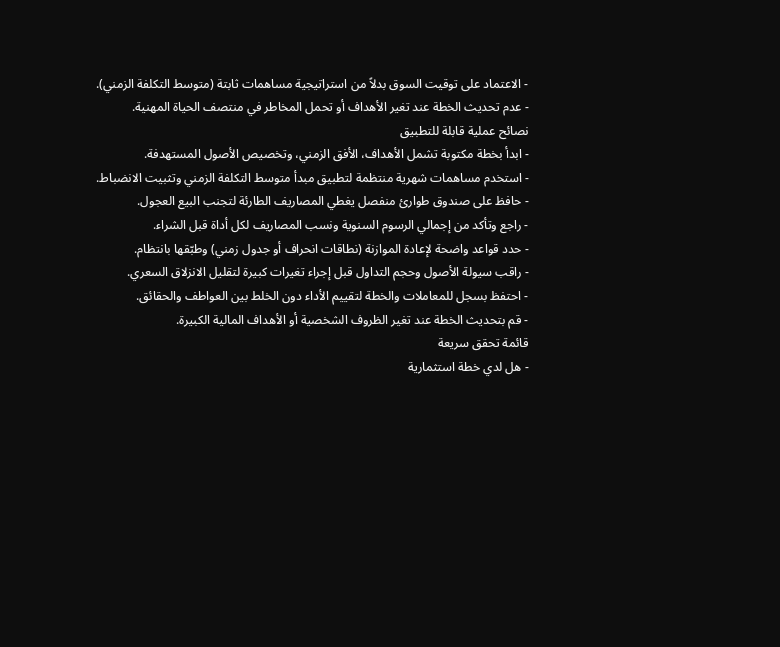- الاعتماد على توقيت السوق بدلاً من استراتيجية مساهمات ثابتة (متوسط التكلفة الزمني).
- عدم تحديث الخطة عند تغير الأهداف أو تحمل المخاطر في منتصف الحياة المهنية.
نصائح عملية قابلة للتطبيق
- ابدأ بخطة مكتوبة تشمل الأهداف، الأفق الزمني، وتخصيص الأصول المستهدفة.
- استخدم مساهمات شهرية منتظمة لتطبيق مبدأ متوسط التكلفة الزمني وتثبيت الانضباط.
- حافظ على صندوق طوارئ منفصل يغطي المصاريف الطارئة لتجنب البيع العجول.
- راجع وتأكد من إجمالي الرسوم السنوية ونسب المصاريف لكل أداة قبل الشراء.
- حدد قواعد واضحة لإعادة الموازنة (نطاقات انحراف أو جدول زمني) وطبّقها بانتظام.
- راقب سيولة الأصول وحجم التداول قبل إجراء تغيرات كبيرة لتقليل الانزلاق السعري.
- احتفظ بسجل للمعاملات والخطة لتقييم الأداء دون الخلط بين العواطف والحقائق.
- قم بتحديث الخطة عند تغير الظروف الشخصية أو الأهداف المالية الكبيرة.
قائمة تحقق سريعة
- هل لدي خطة استثمارية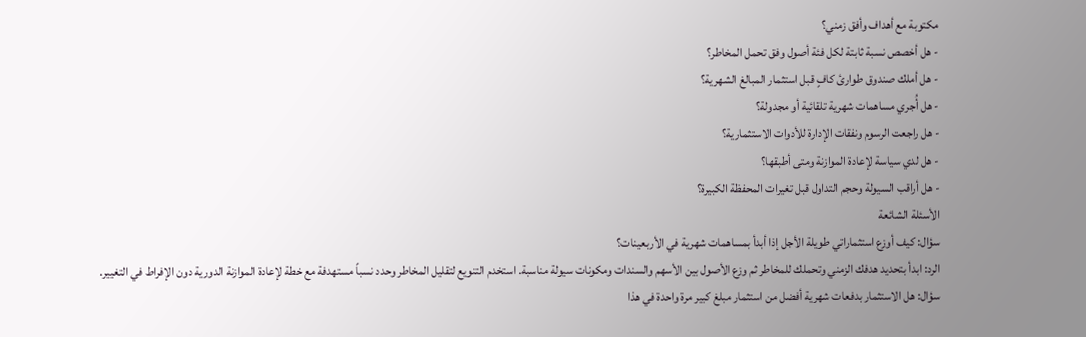مكتوبة مع أهداف وأفق زمني؟
- هل أخصص نسبة ثابتة لكل فئة أصول وفق تحمل المخاطر؟
- هل أملك صندوق طوارئ كافٍ قبل استثمار المبالغ الشهرية؟
- هل أُجري مساهمات شهرية تلقائية أو مجدولة؟
- هل راجعت الرسوم ونفقات الإدارة للأدوات الاستثمارية؟
- هل لدي سياسة لإعادة الموازنة ومتى أطبقها؟
- هل أراقب السيولة وحجم التداول قبل تغيرات المحفظة الكبيرة؟
الأسئلة الشائعة
سؤال: كيف أوزع استثماراتي طويلة الأجل إذا أبدأ بمساهمات شهرية في الأربعينات؟
الرد: ابدأ بتحديد هدفك الزمني وتحملك للمخاطر ثم وزع الأصول بين الأسهم والسندات ومكونات سيولة مناسبة. استخدم التنويع لتقليل المخاطر وحدد نسباً مستهدفة مع خطة لإعادة الموازنة الدورية دون الإفراط في التغيير.
سؤال: هل الاستثمار بدفعات شهرية أفضل من استثمار مبلغ كبير مرة واحدة في هذا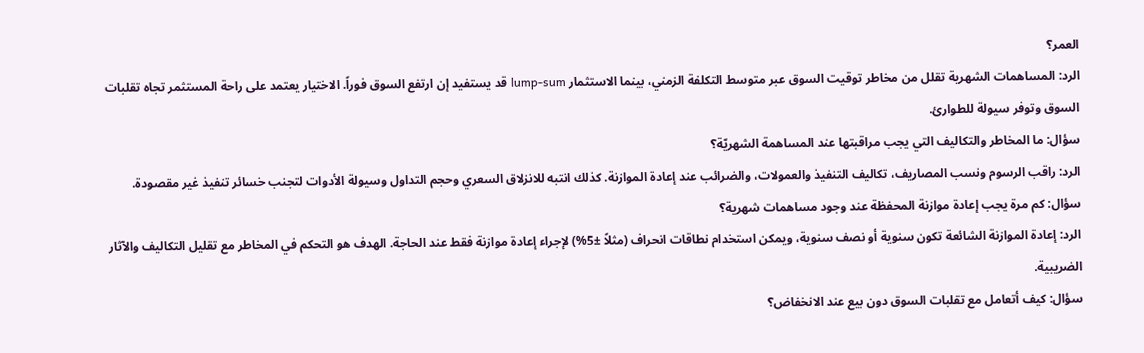العمر؟
الرد: المساهمات الشهرية تقلل من مخاطر توقيت السوق عبر متوسط التكلفة الزمني، بينما الاستثمار lump-sum قد يستفيد إن ارتفع السوق فوراً. الاختيار يعتمد على راحة المستثمر تجاه تقلبات السوق وتوفر سيولة للطوارئ.
سؤال: ما المخاطر والتكاليف التي يجب مراقبتها عند المساهمة الشهريّة؟
الرد: راقب الرسوم ونسب المصاريف، تكاليف التنفيذ والعمولات، والضرائب عند إعادة الموازنة. كذلك انتبه للانزلاق السعري وحجم التداول وسيولة الأدوات لتجنب خسائر تنفيذ غير مقصودة.
سؤال: كم مرة يجب إعادة موازنة المحفظة عند وجود مساهمات شهرية؟
الرد: إعادة الموازنة الشائعة تكون سنوية أو نصف سنوية، ويمكن استخدام نطاقات انحراف (مثلاً ±5%) لإجراء إعادة موازنة فقط عند الحاجة. الهدف هو التحكم في المخاطر مع تقليل التكاليف والآثار الضريبية.
سؤال: كيف أتعامل مع تقلبات السوق دون بيع عند الانخفاض؟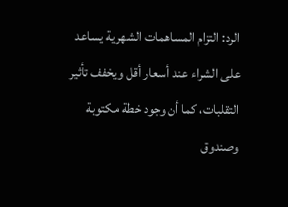الرد: التزام المساهمات الشهرية يساعد على الشراء عند أسعار أقل ويخفف تأثير التقلبات، كما أن وجود خطة مكتوبة وصندوق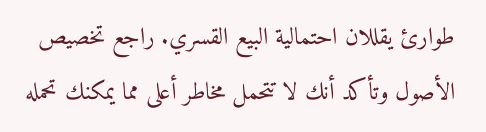طوارئ يقللان احتمالية البيع القسري. راجع تخصيص الأصول وتأكد أنك لا تتحمل مخاطر أعلى مما يمكنك تحمله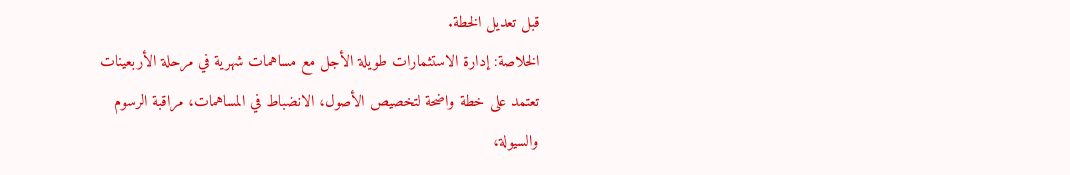قبل تعديل الخطة.
الخلاصة: إدارة الاستثمارات طويلة الأجل مع مساهمات شهرية في مرحلة الأربعينات تعتمد على خطة واضحة لتخصيص الأصول، الانضباط في المساهمات، مراقبة الرسوم والسيولة،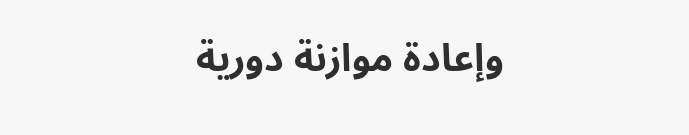وإعادة موازنة دورية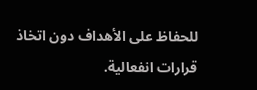للحفاظ على الأهداف دون اتخاذ قرارات انفعالية.